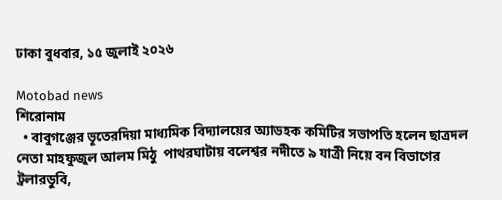ঢাকা বুধবার, ১৫ জুলাই ২০২৬

Motobad news
শিরোনাম
  • বাবুগঞ্জের ভূতেরদিয়া মাধ্যমিক বিদ্যালয়ের অ্যাডহক কমিটির সভাপতি হলেন ছাত্রদল নেতা মাহফুজুল আলম মিঠু  পাথরঘাটায় বলেশ্বর নদীতে ৯ যাত্রী নিয়ে বন বিভাগের ট্রলারডুবি,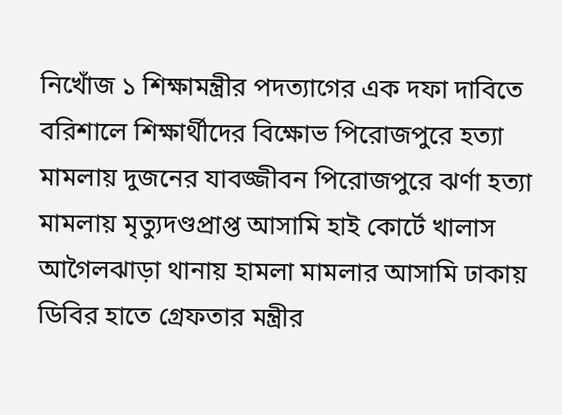নিখোঁজ ১ শিক্ষামন্ত্রীর পদত্যাগের এক দফা দাবিতে বরিশালে শিক্ষার্থীদের বিক্ষোভ পিরোজপুরে হত্যা মামলায় দুজনের যাবজ্জীবন পিরোজপুরে ঝর্ণা হত্যা মামলায় মৃত্যুদণ্ডপ্রাপ্ত আসামি হাই কোর্টে খালাস আগৈলঝাড়া থানায় হামলা মামলার আসামি ঢাকায় ডিবির হাতে গ্রেফতার মন্ত্রীর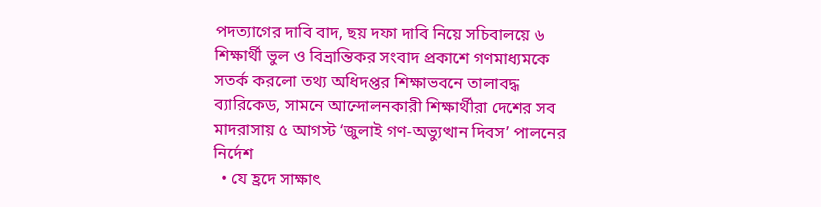পদত্যাগের দাবি বাদ, ছয় দফা দাবি নিয়ে সচিবালয়ে ৬ শিক্ষার্থী ভুল ও বিভ্রান্তিকর সংবাদ প্রকাশে গণমাধ্যমকে সতর্ক করলো তথ্য অধিদপ্তর শিক্ষাভবনে তালাবদ্ধ ব্যারিকেড, সামনে আন্দোলনকারী শিক্ষার্থীরা দেশের সব মাদরাসায় ৫ আগস্ট ‘জুলাই গণ-অভ্যুত্থান দিবস’ পালনের নির্দেশ
  • যে হ্রদে সাক্ষাৎ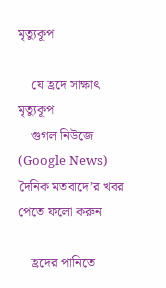মৃত্যুকূপ

    যে হ্রদে সাক্ষাৎ মৃত্যুকূপ
    গুগল নিউজে (Google News) দৈনিক মতবাদে’র খবর পেতে ফলো করুন

    হ্রদের পানিতে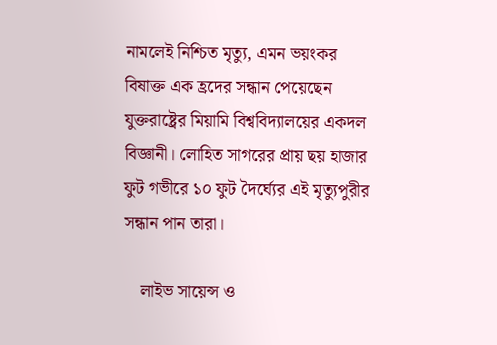নামলেই নিশ্চিত মৃত্যু, এমন ভয়ংকর বিষাক্ত এক হ্রদের সন্ধান পেয়েছেন যুক্তরাষ্ট্রের মিয়ামি বিশ্ববিদ্যালয়ের একদল বিজ্ঞানী। লোহিত সাগরের প্রায় ছয় হাজার ফুট গভীরে ১০ ফুট দৈর্ঘ্যের এই মৃত্যুপুরীর সন্ধান পান তারা।

    লাইভ সায়েন্স ও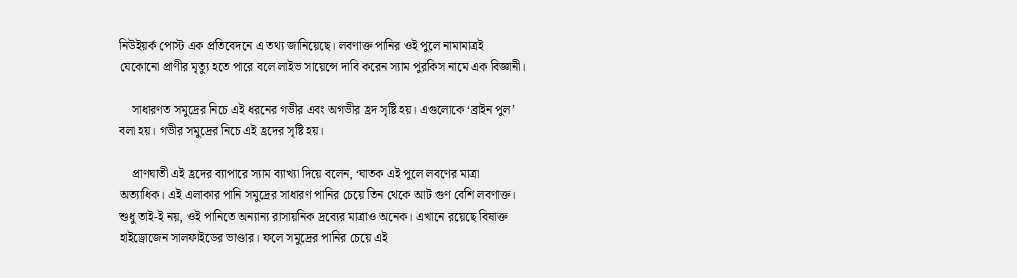নিউইয়র্ক পোস্ট এক প্রতিবেদনে এ তথ্য জানিয়েছে। লবণাক্ত পানির ওই পুলে নামামাত্রই যেকোনো প্রাণীর মৃত্যু হতে পারে বলে লাইভ সায়েন্সে দাবি করেন স্যাম পুরকিস নামে এক বিজ্ঞানী।

    সাধারণত সমুদ্রের নিচে এই ধরনের গভীর এবং অগভীর হ্রদ সৃষ্টি হয়। এগুলোকে ‘ব্রাইন পুল’ বলা হয়। গভীর সমুদ্রের নিচে এই হ্রদের সৃষ্টি হয়।

    প্রাণঘাতী এই হ্রদের ব্যাপারে স্যাম ব্যাখ্যা দিয়ে বলেন, ‘ঘাতক এই পুলে লবণের মাত্রা অত্যাধিক। এই এলাকার পানি সমুদ্রের সাধারণ পানির চেয়ে তিন থেকে আট গুণ বেশি লবণাক্ত। শুধু তাই-ই নয়, ওই পানিতে অন্যান্য রাসায়নিক দ্রব্যের মাত্রাও অনেক। এখানে রয়েছে বিষাক্ত হাইড্রোজেন সালফাইডের ভাণ্ডার। ফলে সমুদ্রের পানির চেয়ে এই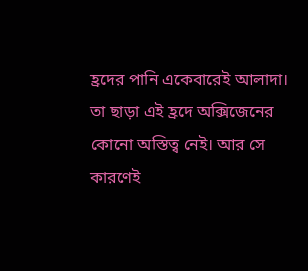হ্রদের পানি একেবারেই আলাদা। তা ছাড়া এই হ্রদে অক্সিজেনের কোনো অস্তিত্ব নেই। আর সে কারণেই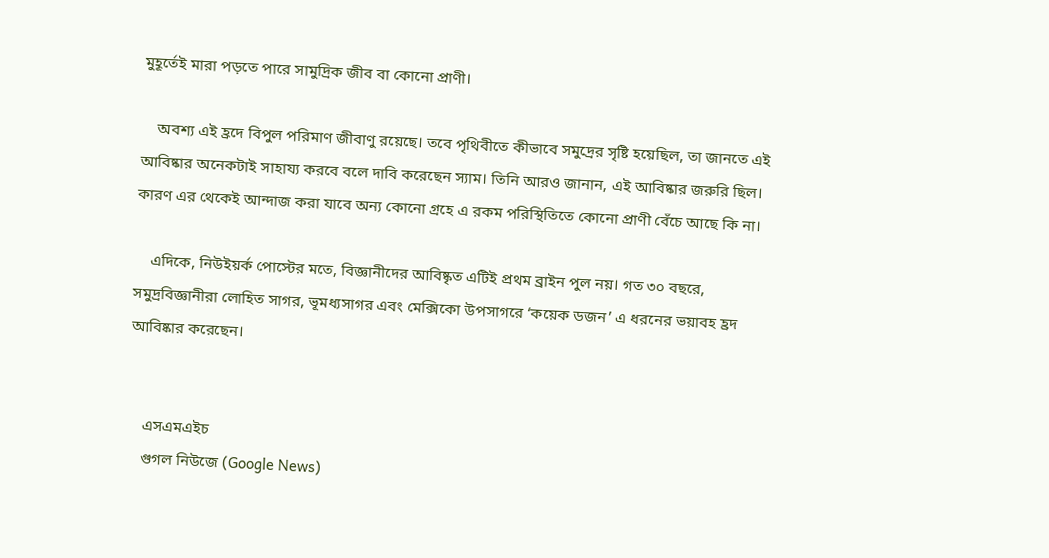মুহূর্তেই মারা পড়তে পারে সামুদ্রিক জীব বা কোনো প্রাণী।

    অবশ্য এই হ্রদে বিপুল পরিমাণ জীবাণু রয়েছে। তবে পৃথিবীতে কীভাবে সমুদ্রের সৃষ্টি হয়েছিল, তা জানতে এই আবিষ্কার অনেকটাই সাহায্য করবে বলে দাবি করেছেন স্যাম। তিনি আরও জানান, এই আবিষ্কার জরুরি ছিল। কারণ এর থেকেই আন্দাজ করা যাবে অন্য কোনো গ্রহে এ রকম পরিস্থিতিতে কোনো প্রাণী বেঁচে আছে কি না।

    এদিকে, নিউইয়র্ক পোস্টের মতে, বিজ্ঞানীদের আবিষ্কৃত এটিই প্রথম ব্রাইন পুল নয়। গত ৩০ বছরে, সমুদ্রবিজ্ঞানীরা লোহিত সাগর, ভূমধ্যসাগর এবং মেক্সিকো উপসাগরে ‘কয়েক ডজন’ এ ধরনের ভয়াবহ হ্রদ আবিষ্কার করেছেন।


    এসএমএইচ
    গুগল নিউজে (Google News)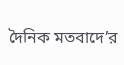দৈনিক মতবাদে’র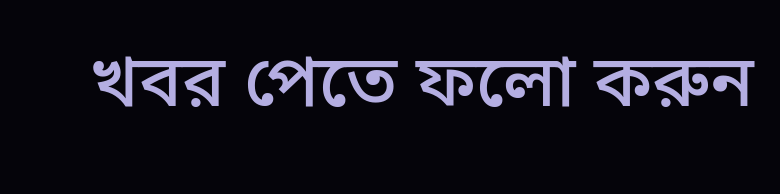খবর পেতে ফলো করুন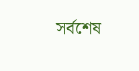সর্বশেষ